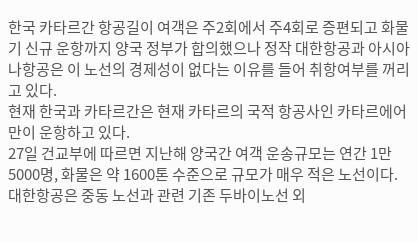한국 카타르간 항공길이 여객은 주2회에서 주4회로 증편되고 화물기 신규 운항까지 양국 정부가 합의했으나 정작 대한항공과 아시아나항공은 이 노선의 경제성이 없다는 이유를 들어 취항여부를 꺼리고 있다.
현재 한국과 카타르간은 현재 카타르의 국적 항공사인 카타르에어만이 운항하고 있다.
27일 건교부에 따르면 지난해 양국간 여객 운송규모는 연간 1만5000명, 화물은 약 1600톤 수준으로 규모가 매우 적은 노선이다.
대한항공은 중동 노선과 관련 기존 두바이노선 외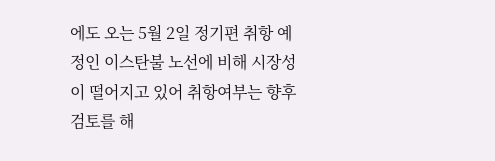에도 오는 5월 2일 정기편 취항 예정인 이스탄불 노선에 비해 시장성이 떨어지고 있어 취항여부는 향후 검토를 해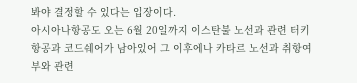봐야 결정할 수 있다는 입장이다.
아시아나항공도 오는 6월 20일까지 이스탄불 노선과 관련 터키항공과 코드쉐어가 남아있어 그 이후에나 카타르 노선과 취항여부와 관련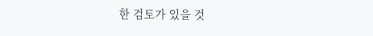한 검토가 있을 것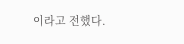이라고 전했다.